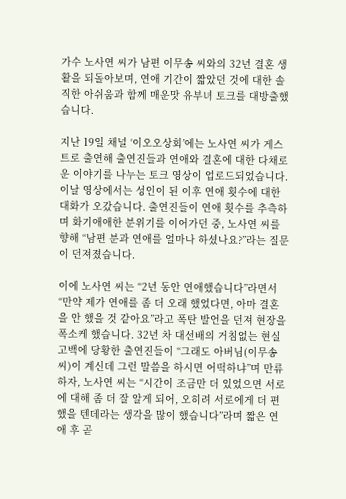가수 노사연 씨가 남편 이무송 씨와의 32년 결혼 생활을 되돌아보며, 연애 기간이 짧았던 것에 대한 솔직한 아쉬움과 함께 매운맛 유부녀 토크를 대방출했습니다.

지난 19일 채널 ‘이오오상회’에는 노사연 씨가 게스트로 출연해 출연진들과 연애와 결혼에 대한 다채로운 이야기를 나누는 토크 영상이 업로드되었습니다. 이날 영상에서는 성인이 된 이후 연애 횟수에 대한 대화가 오갔습니다. 출연진들이 연애 횟수를 추측하며 화기애애한 분위기를 이어가던 중, 노사연 씨를 향해 “남편 분과 연애를 얼마나 하셨나요?”라는 질문이 던져졌습니다.

이에 노사연 씨는 “2년 동안 연애했습니다”라면서 “만약 제가 연애를 좀 더 오래 했었다면, 아마 결혼을 안 했을 것 같아요”라고 폭탄 발언을 던져 현장을 폭소케 했습니다. 32년 차 대선배의 거침없는 현실 고백에 당황한 출연진들이 “그래도 아버님(이무송 씨)이 계신데 그런 말씀을 하시면 어떡하냐”며 만류하자, 노사연 씨는 “시간이 조금만 더 있었으면 서로에 대해 좀 더 잘 알게 되어, 오히려 서로에게 더 편했을 텐데라는 생각을 많이 했습니다”라며 짧은 연애 후 곧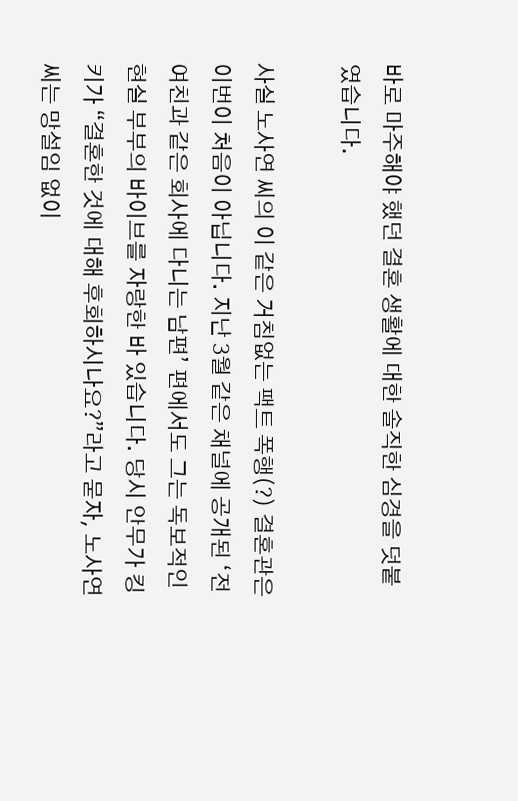바로 마주해야 했던 결혼 생활에 대한 솔직한 심경을 덧붙였습니다.

사실 노사연 씨의 이 같은 거침없는 팩트 폭행(?) 결혼관은 이번이 처음이 아닙니다. 지난 3월 같은 채널에 공개된 ‘전 여친과 같은 회사에 다니는 남편’ 편에서도 그는 독보적인 현실 부부의 바이브를 자랑한 바 있습니다. 당시 안무가 킹키가 “결혼한 것에 대해 후회하시나요?”라고 묻자, 노사연 씨는 망설임 없이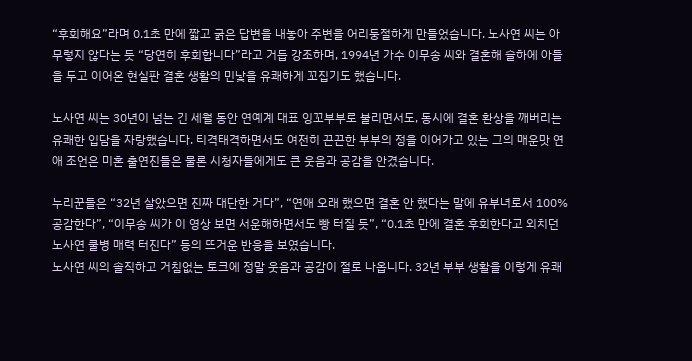“후회해요”라며 0.1초 만에 짧고 굵은 답변을 내놓아 주변을 어리둥절하게 만들었습니다. 노사연 씨는 아무렇지 않다는 듯 “당연히 후회합니다”라고 거듭 강조하며, 1994년 가수 이무송 씨와 결혼해 슬하에 아들을 두고 이어온 현실판 결혼 생활의 민낯을 유쾌하게 꼬집기도 했습니다.

노사연 씨는 30년이 넘는 긴 세월 동안 연예계 대표 잉꼬부부로 불리면서도, 동시에 결혼 환상을 깨버리는 유쾌한 입담을 자랑했습니다. 티격태격하면서도 여전히 끈끈한 부부의 정을 이어가고 있는 그의 매운맛 연애 조언은 미혼 출연진들은 물론 시청자들에게도 큰 웃음과 공감을 안겼습니다.

누리꾼들은 “32년 살았으면 진짜 대단한 거다”, “연애 오래 했으면 결혼 안 했다는 말에 유부녀로서 100% 공감한다”, “이무송 씨가 이 영상 보면 서운해하면서도 빵 터질 듯”, “0.1초 만에 결혼 후회한다고 외치던 노사연 쿨병 매력 터진다” 등의 뜨거운 반응을 보였습니다.
노사연 씨의 솔직하고 거침없는 토크에 정말 웃음과 공감이 절로 나옵니다. 32년 부부 생활을 이렇게 유쾌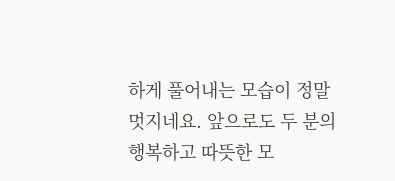하게 풀어내는 모습이 정말 멋지네요. 앞으로도 두 분의 행복하고 따뜻한 모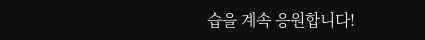습을 계속 응원합니다!